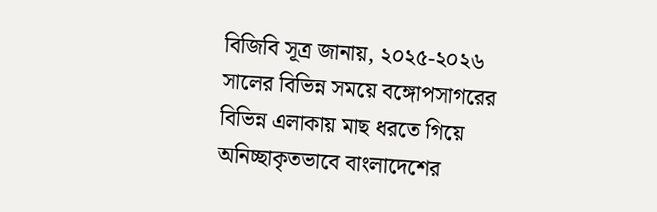বিজিবি সূত্র জানায়, ২০২৫-২০২৬ সালের বিভিন্ন সময়ে বঙ্গোপসাগরের বিভিন্ন এলাকায় মাছ ধরতে গিয়ে অনিচ্ছাকৃতভাবে বাংলাদেশের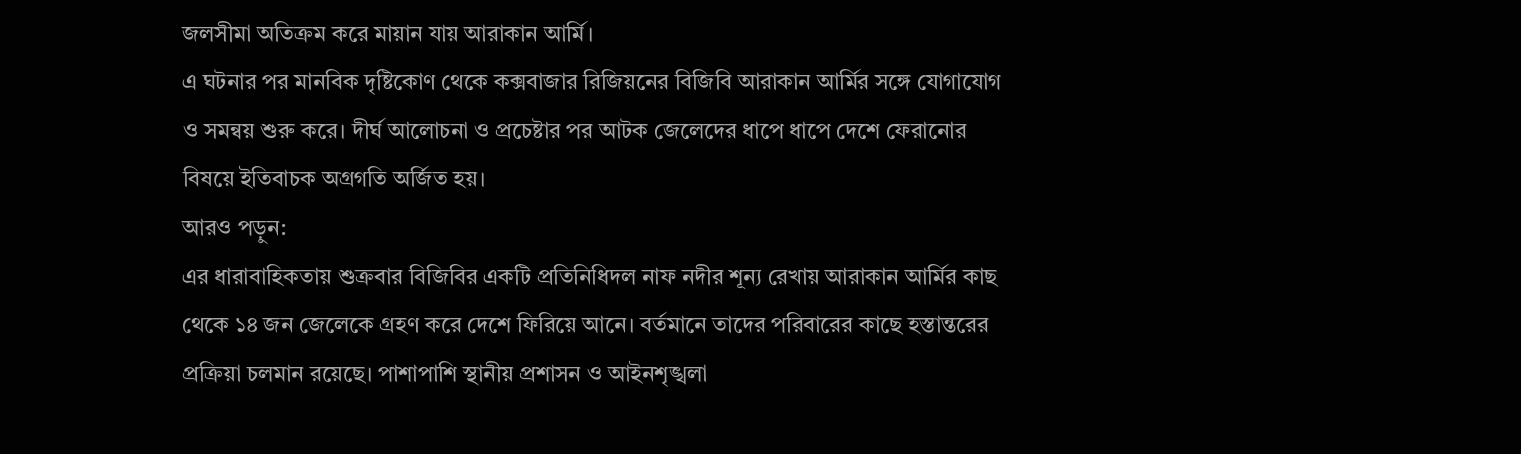জলসীমা অতিক্রম করে মায়ান যায় আরাকান আর্মি।
এ ঘটনার পর মানবিক দৃষ্টিকোণ থেকে কক্সবাজার রিজিয়নের বিজিবি আরাকান আর্মির সঙ্গে যোগাযোগ ও সমন্বয় শুরু করে। দীর্ঘ আলোচনা ও প্রচেষ্টার পর আটক জেলেদের ধাপে ধাপে দেশে ফেরানোর বিষয়ে ইতিবাচক অগ্রগতি অর্জিত হয়।
আরও পড়ুন:
এর ধারাবাহিকতায় শুক্রবার বিজিবির একটি প্রতিনিধিদল নাফ নদীর শূন্য রেখায় আরাকান আর্মির কাছ থেকে ১৪ জন জেলেকে গ্রহণ করে দেশে ফিরিয়ে আনে। বর্তমানে তাদের পরিবারের কাছে হস্তান্তরের প্রক্রিয়া চলমান রয়েছে। পাশাপাশি স্থানীয় প্রশাসন ও আইনশৃঙ্খলা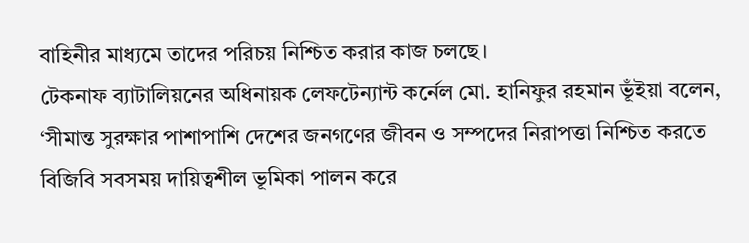বাহিনীর মাধ্যমে তাদের পরিচয় নিশ্চিত করার কাজ চলছে।
টেকনাফ ব্যাটালিয়নের অধিনায়ক লেফটেন্যান্ট কর্নেল মো. হানিফুর রহমান ভূঁইয়া বলেন, ‘সীমান্ত সুরক্ষার পাশাপাশি দেশের জনগণের জীবন ও সম্পদের নিরাপত্তা নিশ্চিত করতে বিজিবি সবসময় দায়িত্বশীল ভূমিকা পালন করে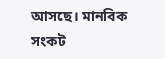আসছে। মানবিক সংকট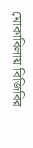মোকাবিলায় বিজিবির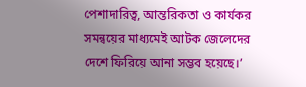পেশাদারিত্ব, আন্তরিকতা ও কার্যকর সমন্বয়ের মাধ্যমেই আটক জেলেদের দেশে ফিরিয়ে আনা সম্ভব হয়েছে।’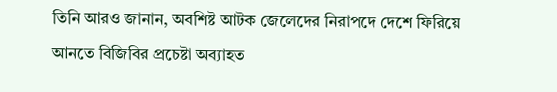তিনি আরও জানান, অবশিষ্ট আটক জেলেদের নিরাপদে দেশে ফিরিয়ে আনতে বিজিবির প্রচেষ্টা অব্যাহত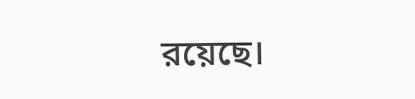রয়েছে।